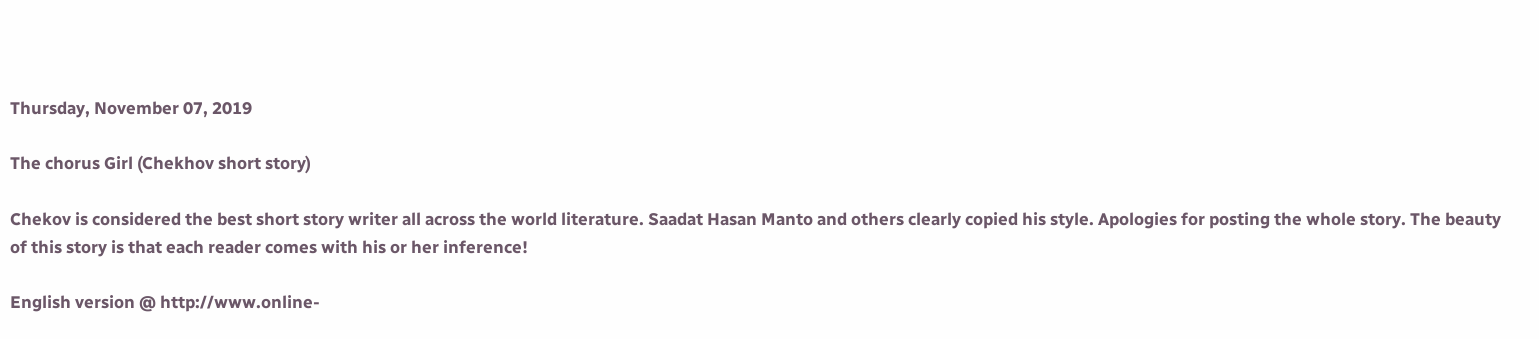Thursday, November 07, 2019

The chorus Girl (Chekhov short story)

Chekov is considered the best short story writer all across the world literature. Saadat Hasan Manto and others clearly copied his style. Apologies for posting the whole story. The beauty of this story is that each reader comes with his or her inference!

English version @ http://www.online-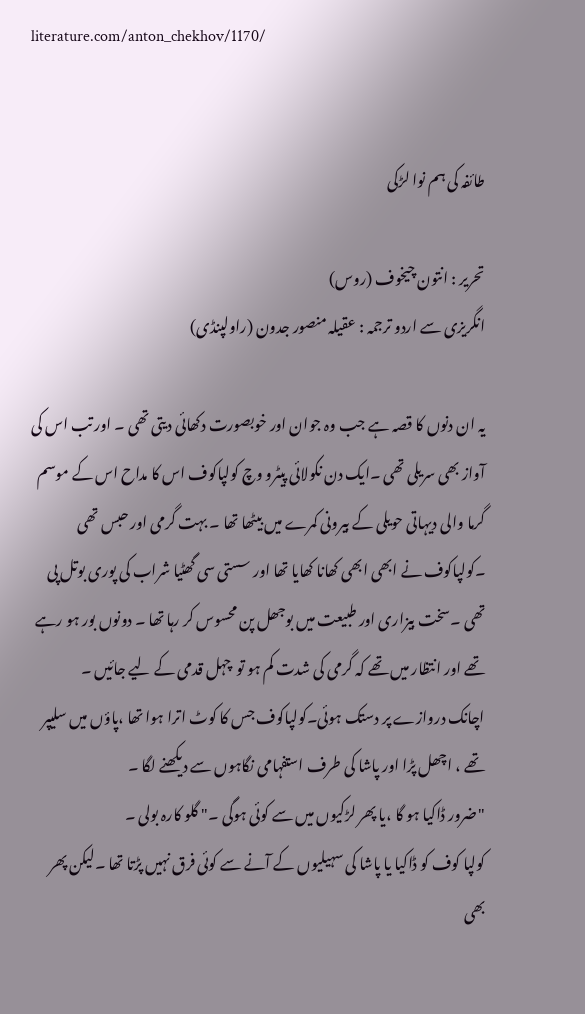literature.com/anton_chekhov/1170/


طائفہ کی ہم نوا لڑکی

تحریر : انتون چیخوف (روس)
انگریزی سے اردو ترجمہ : عقیلہ منصور جدون (راولپنڈی)

یہ ان دنوں کا قصہ ہے جب وہ جوان اور خوبصورت دکھائی دیتی تھی ۔ اور تب اس کی آواز بھی سریلی تھی ۔ایک دن نکولائی پیٹرو وچ کولپاکوف اس کا مداح اس کے موسم گرما والی دیہاتی حویلی کے بیرونی کمرے میں بیٹھا تھا ۔ بہت گرمی اور حبس تھی ۔کولپاکوف نے ابھی ابھی کھانا کھایا تھا اور سستی سی گھٹیا شراب کی پوری بوتل پی تھی ۔سخت بیزاری اور طبیعت میں بوجھل پن محسوس کر رہا تھا ۔ دونوں بور ہو رہے تھے اور انتظار میں تھے کہ گرمی کی شدت کم ہو تو  چہل قدمی کے لیے جائیں ۔
اچانک دروازے پر دستک ہوئی۔کولپاکوف جس کا کوٹ اترا ہوا تھا ،پاؤں میں سلیپر تھے ، اچھل پڑا اور پاشا کی طرف استفہامی نگاہوں سے دیکھنے لگا ۔
"ضرور ڈاکیا ہو گا ،یا پھر لڑکیوں میں سے کوئی ہوگی ۔" گلو کارہ بولی ۔
کولپا کوف کو ڈاکیا یا پاشا کی سہیلیوں کے آنے سے کوئی فرق نہیں پڑتا تھا ۔لیکن پھر بھی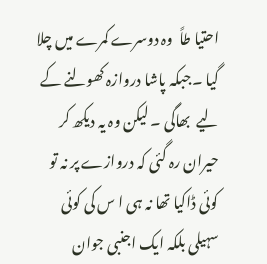احتیا طاً  وہ دوسرے کمرے میں چلا گیا ۔جبکہ پاشا دروازہ کھولنے کے لیے  بھاگی ۔ لیکن وہ یہ دیکھ کر حیران رہ گئی کہ دروازے پر نہ تو کوئی ڈاکیا تھا نہ ہی ا س کی کوئی سہیلی بلکہ ایک اجنبی جوان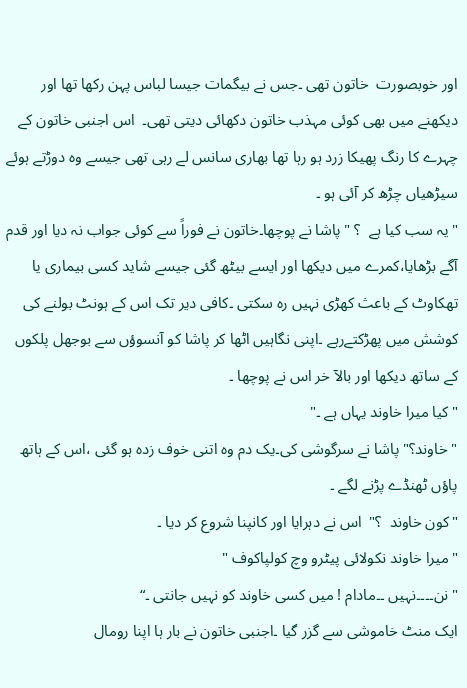اور خوبصورت  خاتون تھی ۔جس نے بیگمات جیسا لباس پہن رکھا تھا اور دیکھنے میں بھی کوئی مہذب خاتون دکھائی دیتی تھی۔  اس اجنبی خاتون کے چہرے کا رنگ پھیکا زرد ہو رہا تھا بھاری سانس لے رہی تھی جیسے وہ دوڑتے ہوئے سیڑھیاں چڑھ کر آئی ہو ۔
"یہ سب کیا ہے  ؟ " پاشا نے پوچھا۔خاتون نے فوراً سے کوئی جواب نہ دیا اور قدم آگے بڑھایا،کمرے میں دیکھا اور ایسے بیٹھ گئی جیسے شاید کسی بیماری یا تھکاوٹ کے باعث کھڑی نہیں رہ سکتی ۔کافی دیر تک اس کے ہونٹ بولنے کی کوشش میں پھڑکتےرہے ۔اپنی نگاہیں اٹھا کر پاشا کو آنسوؤں سے بوجھل پلکوں کے ساتھ دیکھا اور بالآ خر اس نے پوچھا ۔
"کیا میرا خاوند یہاں ہے ۔"
"خاوند؟" پاشا نے سرگوشی کی۔یک دم وہ اتنی خوف زدہ ہو گئی ،اس کے ہاتھ پاؤں ٹھنڈے پڑنے لگے ۔
"کون خاوند  ؟"  اس نے دہرایا اور کانپنا شروع کر دیا ۔
"میرا خاوند نکولائی پیٹرو وچ کولپاکوف "
"نن۔۔۔۔نہیں ۔۔مادام ! میں کسی خاوند کو نہیں جانتی ۔“
ایک منٹ خاموشی سے گزر گیا ۔اجنبی خاتون نے بار ہا اپنا رومال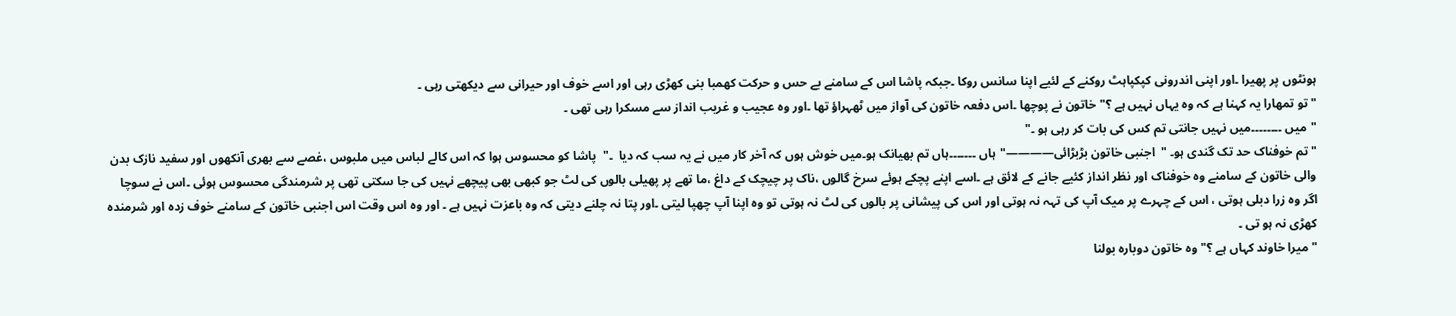ہونٹوں پر پھیرا ۔اور اپنی اندرونی کپکپاہٹ روکنے کے لئیے اپنا سانس روکا ۔جبکہ پاشا اس کے سامنے بے حس و حرکت کھمبا بنی کھڑی رہی اور اسے خوف اور حیرانی سے دیکھتی رہی ۔
"تو تمھارا یہ کہنا ہے کہ وہ یہاں نہیں ہے ؟" خاتون نے پوچھا ۔اس دفعہ خاتون کی آواز میں ٹھہراؤ تھا ۔اور وہ عجیب و غریب انداز سے مسکرا رہی تھی ۔
"میں ۔۔۔۔۔۔۔۔میں نہیں جانتی تم کس کی بات کر رہی ہو ۔"
"تم خوفناک حد تک گندی ہو۔ "  اجنبی خاتون بڑبڑائی————"ہاں ۔۔۔۔۔۔۔ہاں تم بھیانک ہو۔میں خوش ہوں کہ آخر کار میں نے یہ سب کہ دیا  ۔"  پاشا کو محسوس ہوا کہ اس کالے لباس میں ملبوس ،غصے سے بھری آنکھوں اور سفید نازک بدن والی خاتون کے سامنے وہ خوفناک اور نظر انداز کئیے جانے کے لائق ہے ۔اسے اپنے پچکے ہوئے سرخ گالوں ،ناک پر چیچک کے داغ ،ما تھے پر پھیلی بالوں کی لٹ جو کبھی بھی پیچھے نہیں کی جا سکتی تھی پر شرمندگی محسوس ہوئی ۔اس نے سوچا اگر وہ زرا دبلی ہوتی ، اس کے چہرے پر میک آپ کی تہہ نہ ہوتی اور اس کی پیشانی پر بالوں کی لٹ نہ ہوتی تو وہ اپنا آپ چھپا لیتی ۔اور پتا نہ چلنے دیتی کہ وہ باعزت نہیں ہے ۔ اور وہ اس وقت اس اجنبی خاتون کے سامنے خوف زدہ اور شرمندہ کھڑی نہ ہو تی ۔
"میرا خاوند کہاں ہے ؟" وہ خاتون دوبارہ بولنا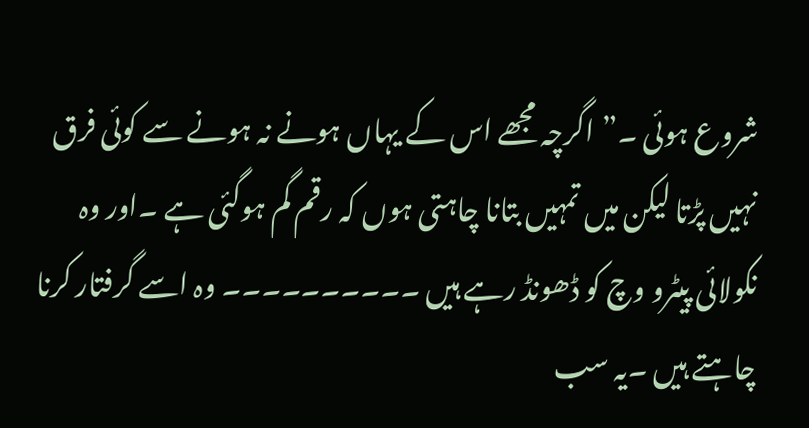شروع ہوئی ۔”اگرچہ مجھے اس کے یہاں ہونے نہ ہونے سے کوئی فرق نہیں پڑتا لیکن میں تمہیں بتانا چاہتی ہوں کہ رقم گم ہوگئی ہے ۔اور وہ نکولائی پیٹرو وچ کو ڈھونڈ رہے ہیں ۔۔۔۔۔۔۔۔۔۔ وہ اسے گرفتار کرنا چاہتے ہیں ۔یہ سب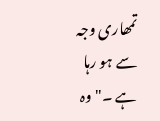تمھاری وجہ سے ہو رہا ہے ۔" وہ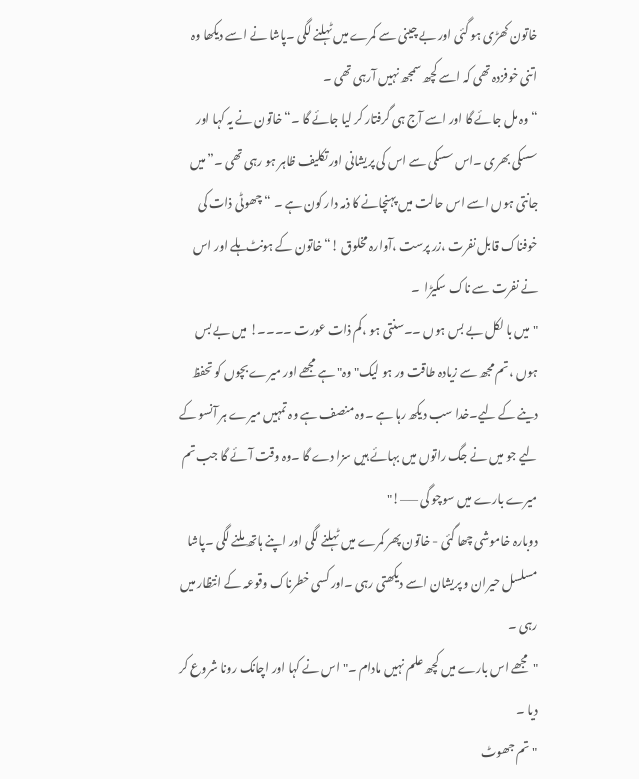خاتون کھڑی ہو گئی اور بے چینی سے کمرے میں ٹہلنے لگی ۔پاشا نے اسے دیکھا وہ اتنی خوفزدہ تھی کہ اسے کچھ سمجھ نہیں آرہی تھی ۔
“ وہ مل جائے گا اور اسے آج ہی گرفتار کر لیا جائے گا ۔“ خاتون نے یہ کہا اور سسکی بھری ۔اس سسکی سے اس کی پریشانی اور تکلیف ظاہر ہو رہی تھی ۔”میں جانتی ہوں اسے اس حالت میں پہنچانے کا ذمہ دار کون ہے ۔ “ چھوٹی ذات کی خوفناک قابل نفرت ،زر پرست ،آوارہ مخلوق !“خاتون کے ہونٹ ہلے اور اس نے نفرت سے ناک سکیڑا  ۔
"میں با لکل بے بس ہوں ۔۔سنتی ہو ،کم ذات عورت ۔۔۔۔! میں بے بس ہوں ،تم مجھ سے زیادہ طاقت ور ہو لیک" وہ" ہے مجھے اور میرے بچوں کو تحفظ دینے کے لیے۔خدا سب دیکھ رہا ہے ۔وہ منصف ہے وہ تمہیں میرے ہر آنسو کے لیے جو میں نے جگ راتوں میں بہائے ہیں سزا دے گا ۔وہ وقت آئے گا جب تم میرے بارے میں سوچو گی ——!"
دوبارہ خاموشی چھا گئی - خاتون پھر کمرے میں ٹہلنے لگی اور اپنے ہاتھ ملنے لگی ۔پاشا مسلسل حیران و پریشان اسے دیکھتی رہی ۔اور کسی خطرناک وقوعہ کے انتظار میں رہی ۔
"مجھے اس بارے میں کچھ علم نہیں مادام ۔" اس نے کہا اور اچانک رونا شروع کر دیا ۔
"تم جھوٹ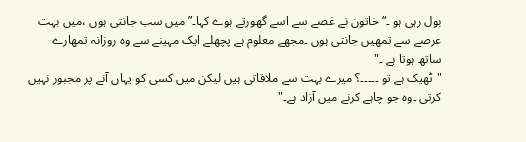بول رہی ہو ۔“خاتون نے غصے سے اسے گھورتے ہوے کہا۔”میں سب جانتی ہوں ،میں بہت عرصے سے تمھیں جانتی ہوں ۔مجھے معلوم ہے پچھلے ایک مہینے سے وہ روزانہ تمھارے ساتھ ہوتا ہے ۔"
"ٹھیک ہے تو ۔۔۔۔۔؟ میرے بہت سے ملاقاتی ہیں لیکن میں کسی کو یہاں آنے پر مجبور نہیں کرتی ۔وہ جو چاہے کرنے میں آزاد ہے۔"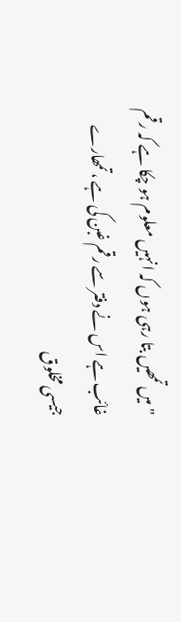"میں تمھیں بتا رہی ہوں کہ انہیں معلوم ہو چکا ہے کہ رقم غائب ہے اس نے دفتر سے رقم غبن کی ہے ،تمھارے جیسی مخلوق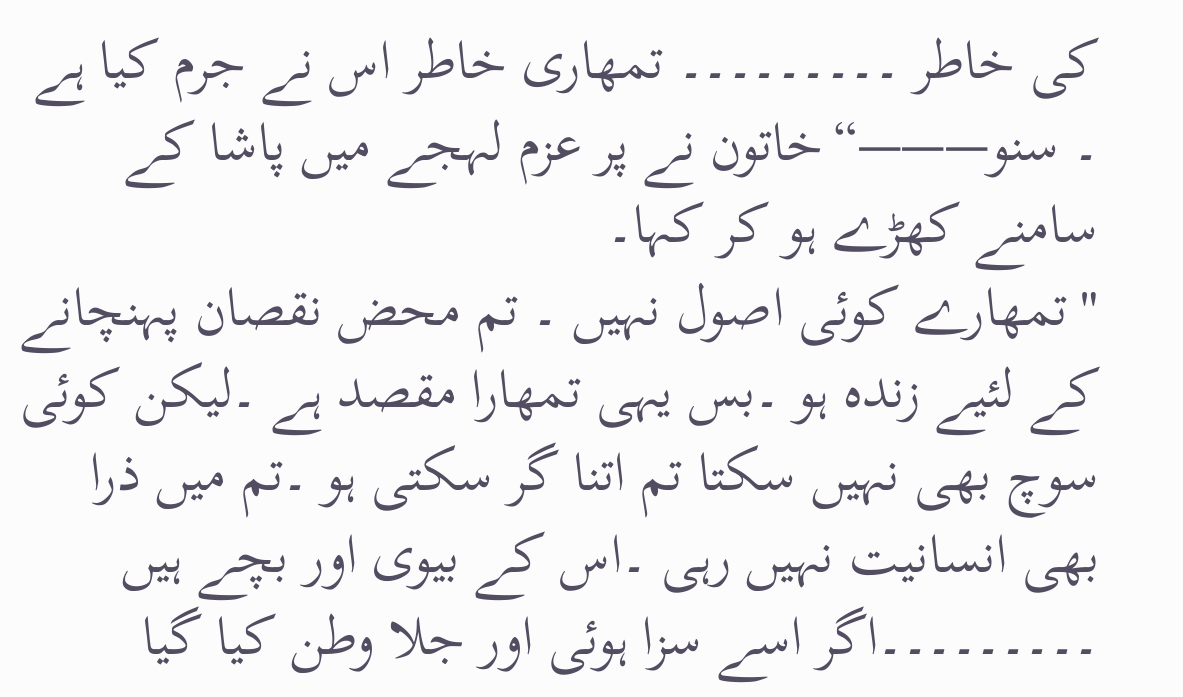کی خاطر ۔۔۔۔۔۔۔۔۔ تمھاری خاطر اس نے جرم کیا ہے ۔ سنو———“خاتون نے پر عزم لہجے میں پاشا کے سامنے کھڑے ہو کر کہا۔
"تمھارے کوئی اصول نہیں ۔ تم محض نقصان پہنچانے کے لئیے زندہ ہو ۔بس یہی تمھارا مقصد ہے ۔لیکن کوئی سوچ بھی نہیں سکتا تم اتنا گر سکتی ہو ۔تم میں ذرا بھی انسانیت نہیں رہی ۔اس کے بیوی اور بچے ہیں ۔۔۔۔۔۔۔۔۔اگر اسے سزا ہوئی اور جلا وطن کیا گیا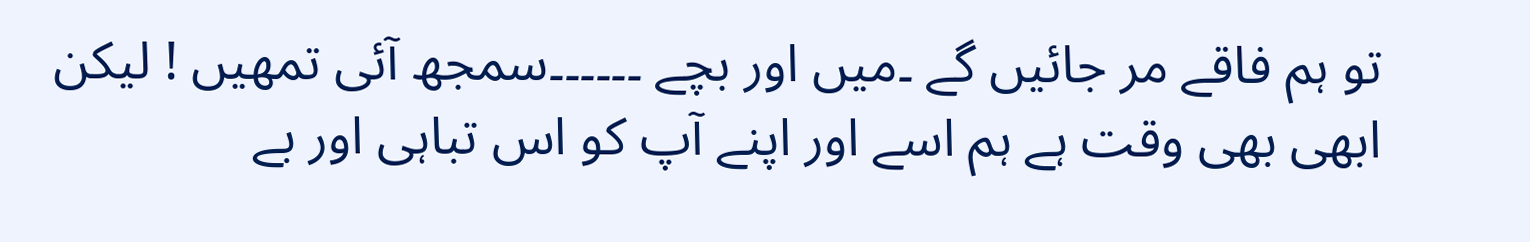تو ہم فاقے مر جائیں گے ۔میں اور بچے ۔۔۔۔۔۔سمجھ آئی تمھیں ! لیکن ابھی بھی وقت ہے ہم اسے اور اپنے آپ کو اس تباہی اور بے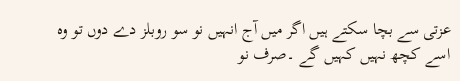عزتی سے بچا سکتے ہیں اگر میں آج انہیں نو سو روبلز دے دوں تو وہ اسے کچھ نہیں کہیں گے ۔صرف نو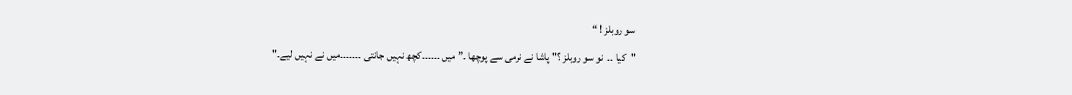سو روبلز ! “
"کیا ۔۔  نو سو روبلز ؟" پاشا نے نرمی سے پوچھا ۔” میں ۔۔۔۔۔۔کچھ نہیں جانتی ۔۔۔۔۔۔۔میں نے نہیں لیے۔"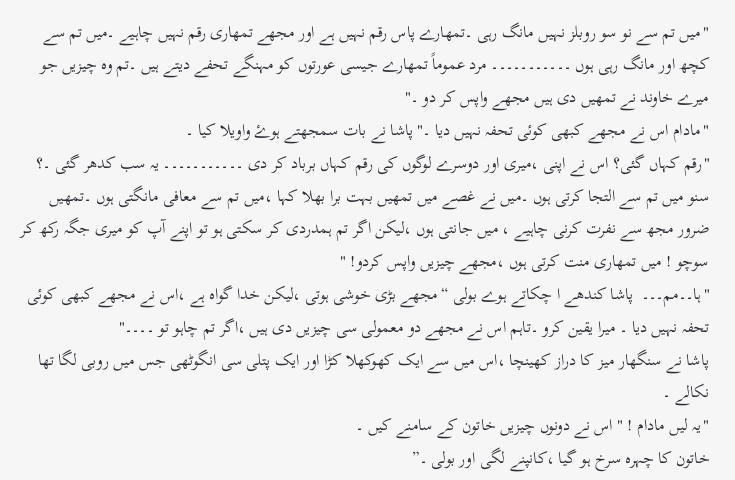"میں تم سے نو سو روبلز نہیں مانگ رہی ۔تمھارے پاس رقم نہیں ہے اور مجھے تمھاری رقم نہیں چاہیے ۔میں تم سے کچھ اور مانگ رہی ہوں ۔۔۔۔۔۔۔۔۔۔۔ مرد عموماً تمھارے جیسی عورتوں کو مہنگے تحفے دیتے ہیں ۔تم وہ چیزیں جو میرے خاوند نے تمھیں دی ہیں مجھے واپس کر دو ۔"
"مادام اس نے مجھے کبھی کوئی تحفہ نہیں دیا ۔" پاشا نے بات سمجھتے ہوۓ واویلا کیا ۔
"رقم کہاں گئی؟ اس نے اپنی ،میری اور دوسرے لوگوں کی رقم کہاں برباد کر دی ۔۔۔۔۔۔۔۔۔۔۔ یہ سب کدھر گئی ۔؟ سنو میں تم سے التجا کرتی ہوں ۔میں نے غصے میں تمھیں بہت برا بھلا کہا ،میں تم سے معافی مانگتی ہوں ۔تمھیں ضرور مجھ سے نفرت کرنی چاہیے ، میں جانتی ہوں ،لیکن اگر تم ہمدردی کر سکتی ہو تو اپنے آپ کو میری جگہ رکھ کر سوچو ! میں تمھاری منت کرتی ہوں ،مجھے چیزیں واپس کردو! "
"ہا۔۔مم۔۔۔  پاشا کندھے ا چکاتے ہوے بولی “مجھے بڑی خوشی ہوتی ،لیکن خدا گواہ ہے ،اس نے مجھے کبھی کوئی تحفہ نہیں دیا ۔ میرا یقین کرو ۔تاہم اس نے مجھے دو معمولی سی چیزیں دی ہیں ،اگر تم چاہو تو ۔۔۔۔"
پاشا نے سنگھار میز کا دراز کھینچا ،اس میں سے ایک کھوکھلا کڑا اور ایک پتلی سی انگوٹھی جس میں روبی لگا تھا نکالے ۔
"یہ لیں مادام ! " اس نے دونوں چیزیں خاتون کے سامنے کیں ۔
خاتون کا چہرہ سرخ ہو گیا ،کانپنے لگی اور بولی ۔”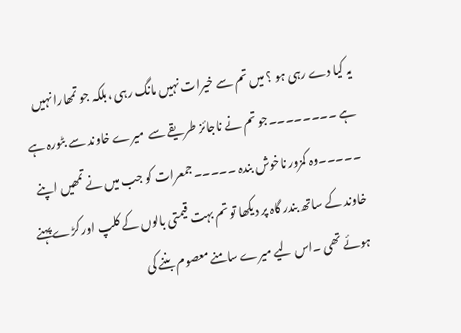یہ کیا دے رہی ہو ؟ میں تم سے خیرات نہیں مانگ رہی ،بلکہ جو تمھارا نہیں ہے ۔۔۔۔۔۔۔۔جو تم نے ناجائز طریقے سے  میرے خاوند سے بٹورہ ہے ۔۔۔۔۔وہ کمزور ناخوش بندہ ۔۔۔۔۔جمعرات کو جب میں نے تمھیں اپنے خاوند کے ساتھ بندر گاہ پر دیکھا تو تم بہت قیمتی بالوں کے کلپ اور کڑے پہنے ہوئے تھی ۔اس لیے میرے سامنے معصوم بننے کی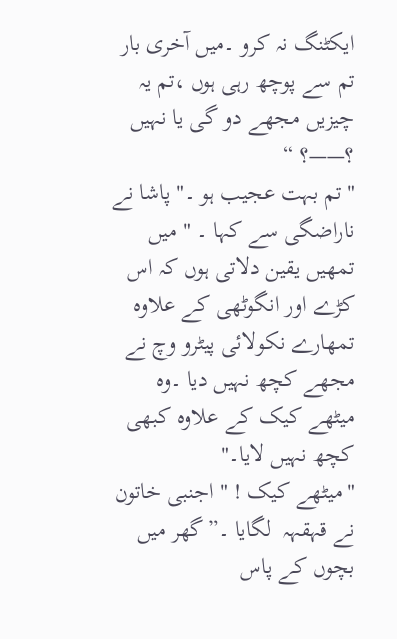ایکٹنگ نہ کرو ۔میں آخری بار تم سے پوچھ رہی ہوں ،تم یہ چیزیں مجھے دو گی یا نہیں ؟——؟ “
"تم بہت عجیب ہو ۔" پاشا نے ناراضگی سے کہا ۔ " میں تمھیں یقین دلاتی ہوں کہ اس کڑے اور انگوٹھی کے علاوہ تمھارے نکولائی پیٹرو وچ نے مجھے کچھ نہیں دیا ۔وہ میٹھے کیک کے علاوہ کبھی کچھ نہیں لایا۔"
"میٹھے کیک ! " اجنبی خاتون نے قہقہہ  لگایا ۔”گھر میں بچوں کے پاس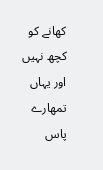کھانے کو کچھ نہیں اور یہاں تمھارے پاس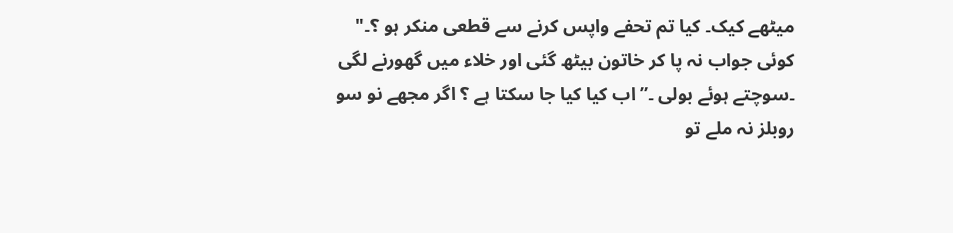میٹھے کیک۔ کیا تم تحفے واپس کرنے سے قطعی منکر ہو ؟۔"
کوئی جواب نہ پا کر خاتون بیٹھ گئی اور خلاء میں گھورنے لگی ۔سوچتے ہوئے بولی ۔”اب کیا کیا جا سکتا ہے ؟ اگر مجھے نو سو روبلز نہ ملے تو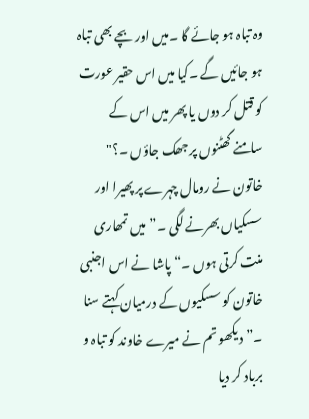وہ تباہ ہو جائے گا ۔میں اور بچے بھی تباہ ہو جائیں گے ۔کیا میں اس حقیر عورت کو قتل کر دوں یا پھر میں اس کے سامنے گھٹنوں پر جھک جاؤں ۔؟"
خاتون نے رومال چہرے پر پھیرا اور سسکیاں بھرنے لگی ۔”میں تمھاری منت کرتی ہوں ۔“ پاشا نے اس اجنبی خاتون کو سسکیوں کے درمیان کہتے سنا ۔”دیکھو تم نے میرے خاوند کو تباہ و برباد کر دیا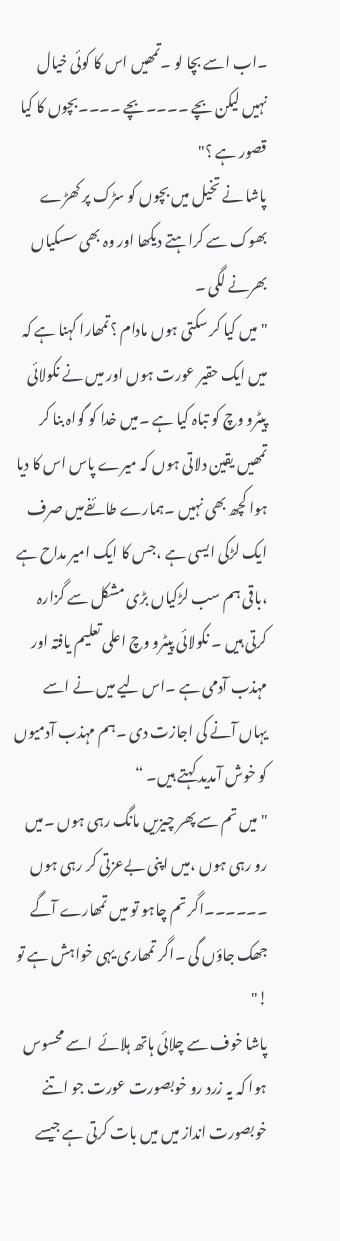۔اب اسے بچا لو ۔تمھیں اس کا کوئی خیال نہیں لیکن بچے ۔۔۔۔بچے ۔۔۔۔بچوں کا کیا قصور ہے ؟"
پاشا نے تخیل میں بچوں کو سڑک پر کھڑے بھوک سے کراہتے دیکھا اور وہ بھی سسکیاں بھرنے لگی ۔
"میں کیا کر سکتی ہوں مادام ؟تمھارا کہنا ہے کہ میں ایک حقیر عورت ہوں اور میں نے نکولائی پیٹرو وچ کو تباہ کیا ہے ۔میں خدا کو گواہ بنا کر تمھیں یقین دلاتی ہوں کہ میرے پاس اس کا دیا ہوا کچھ بھی نہیں ۔ہمارے طائفےمیں صرف ایک لڑکی ایسی ہے ،جس کا ایک امیر مداح ہے ،باقی ہم سب لڑکیاں بڑی مشکل سے گزارہ کرتی ہیں ۔ نکولائی پیٹرو وچ اعلی تعلیم یافتہ اور مہذب آدمی ہے ۔اس لیے میں نے اسے یہاں آنے کی اجازت دی ۔ہم مہذب آدمیوں کو خوش آمدید کہتے ہیں۔ “
"میں تم سے پھر چیزیں مانگ رہی ہوں ۔میں رو رہی ہوں ،میں اپنی بےعزتی کر رہی ہوں ۔۔۔۔۔۔اگر تم چاہو تو میں تمھارے آگے جھک جاؤں گی ۔اگر تمھاری یہی خواہش ہے تو !"
پاشا خوف سے چلائی ہاتھ ہلائے  اسے محسوس ہوا کہ یہ زرد رو خوبصورت عورت جو اتنے خوبصورت انداز میں میں بات کرتی ہے جیسے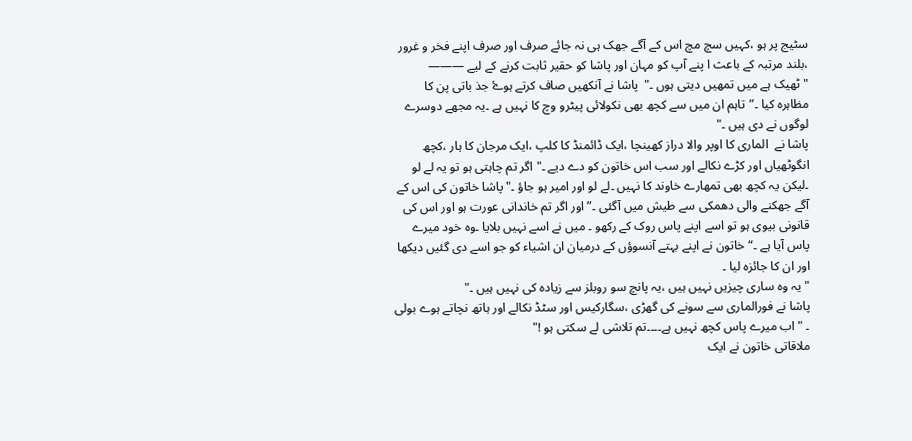سٹیج پر ہو ،کہیں سچ مچ اس کے آگے جھک ہی نہ جائے صرف اور صرف اپنے فخر و غرور ،بلند مرتبہ کے باعث ا پنے آپ کو مہان اور پاشا کو حقیر ثابت کرنے کے لیے ———
" ٹھیک ہے میں تمھیں دیتی ہوں ۔"  پاشا نے آنکھیں صاف کرتے ہوۓ جذ باتی پن کا مظاہرہ کیا ۔”تاہم ان میں سے کچھ بھی نکولائی پیٹرو وچ کا نہیں ہے ۔یہ مجھے دوسرے لوگوں نے دی ہیں ۔"
پاشا نے  الماری کا اوپر والا دراز کھینچا ،ایک ڈائمنڈ کا کلپ ،ایک مرجان کا ہار ،کچھ انگوٹھیاں اور کڑے نکالے اور سب اس خاتون کو دے دیے ۔" اگر تم چاہتی ہو تو یہ لے لو ۔لیکن یہ کچھ بھی تمھارے خاوند کا نہیں ۔لے لو اور امیر ہو جاؤ ۔" پاشا خاتون کی اس کے آگے جھکنے والی دھمکی سے طیش میں آگئی ۔”اور اگر تم خاندانی عورت ہو اور اس کی قانونی بیوی ہو تو اسے اپنے پاس روک کے رکھو ۔ میں نے اسے نہیں بلایا ۔وہ خود میرے پاس آیا ہے ۔“خاتون نے اپنے بہتے آنسوؤں کے درمیان ان اشیاء کو جو اسے دی گئیں دیکھا اور ان کا جائزہ لیا ۔
" یہ وہ ساری چیزیں نہیں ہیں ،یہ پانچ سو روبلز سے زیادہ کی نہیں ہیں ۔"
پاشا نے فورالماری سے سونے کی گھڑی ،سگارکیس اور سٹڈ نکالے اور ہاتھ نچاتے ہوے بولی ۔ "اب میرے پاس کچھ نہیں ہے۔۔۔۔تم تلاشی لے سکتی ہو !"
ملاقاتی خاتون نے ایک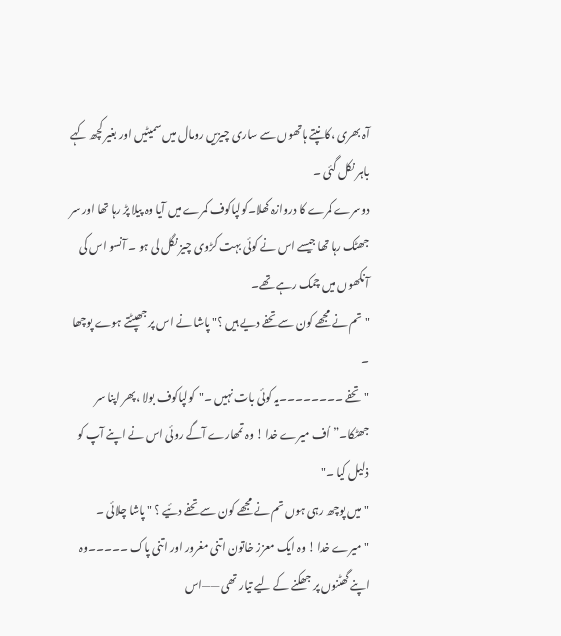آہ بھری ،کانپتے ہاتھوں سے ساری چیزیں رومال میں سمیٹیں اور بغیر کچھ کہے باہر نکل گئی ۔
دوسرے کمرے کا دروازہ کھلا۔کولپاکوف کمرے میں آیا وہ پیلا پڑ رہا تھا اور سر جھٹک رہا تھا جیسے اس نے کوئی بہت کڑوی چیز نگل لی ہو ۔ آنسو اس کی آنکھوں میں چمک رہے تھے۔
"تم نے مجھے کون سے تحفے دیے ہیں ؟" پاشا نے اس پر جھپٹتے ہوے پوچھا ۔
"تحفے ۔۔۔۔۔۔۔۔یہ کوئی بات نہیں ۔"  کولپاکوف بولا ،پھر اپنا سر جھٹکا۔”اُف میرے خدا ! وہ تمھارے آگے روئی اس نے اپنے آپ کو ذلیل کیا ۔"
"میں پوچھ رہی ہوں تم نے مجھے کون سے تحفے دئیے ؟ " پاشا چلائی ۔
"میرے خدا ! وہ ایک معزز خاتون اتنی مغرور اور اتنی پاک ۔۔۔۔۔وہ اپنے گھٹنوں پر جھکنے کے لیے تیار تھی ——اس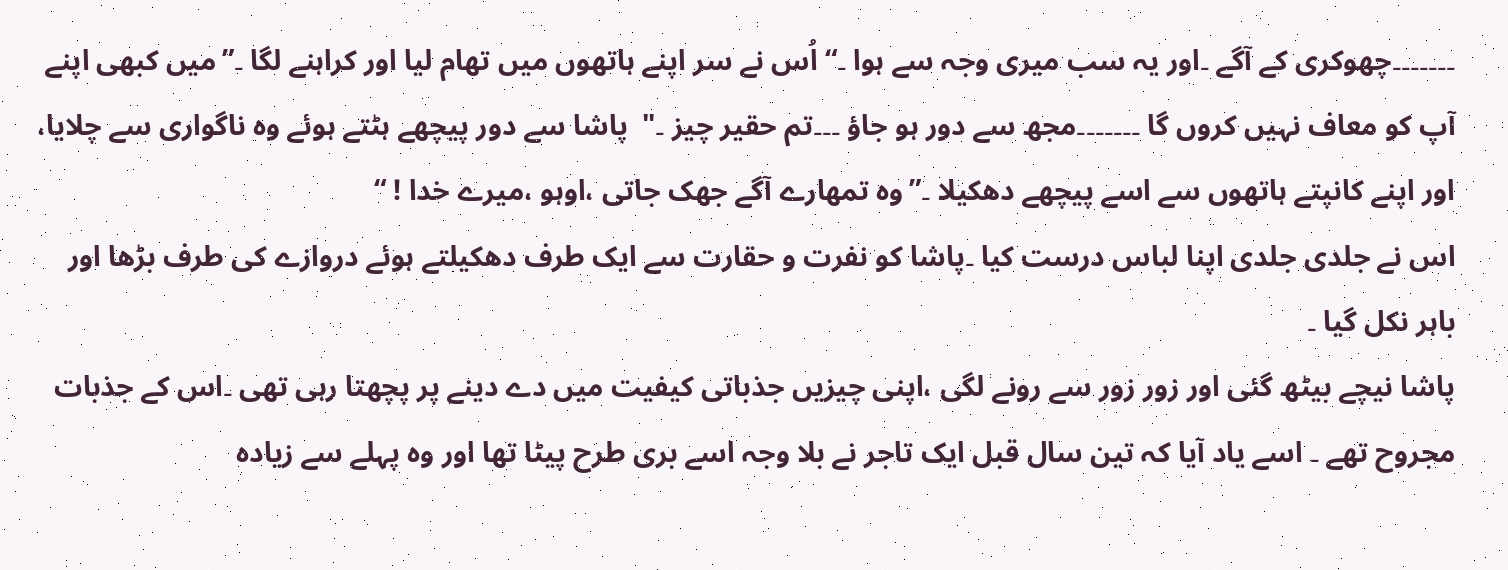۔۔۔۔۔۔۔چھوکری کے آگے ۔اور یہ سب میری وجہ سے ہوا ۔“ اُس نے سر اپنے ہاتھوں میں تھام لیا اور کراہنے لگا ۔”میں کبھی اپنے آپ کو معاف نہیں کروں گا ۔۔۔۔۔۔۔مجھ سے دور ہو جاؤ ۔۔۔تم حقیر چیز ۔"  پاشا سے دور پیچھے ہٹتے ہوئے وہ ناگواری سے چلایا، اور اپنے کانپتے ہاتھوں سے اسے پیچھے دھکیلا ۔”وہ تمھارے آگے جھک جاتی ،اوہو ،میرے خدا ! “
اس نے جلدی جلدی اپنا لباس درست کیا ۔پاشا کو نفرت و حقارت سے ایک طرف دھکیلتے ہوئے دروازے کی طرف بڑھا اور باہر نکل گیا ۔
پاشا نیچے بیٹھ گئی اور زور زور سے رونے لگی ،اپنی چیزیں جذباتی کیفیت میں دے دینے پر پچھتا رہی تھی ۔اس کے جذبات مجروح تھے ۔ اسے یاد آیا کہ تین سال قبل ایک تاجر نے بلا وجہ اسے بری طرح پیٹا تھا اور وہ پہلے سے زیادہ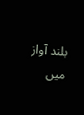بلند آواز میں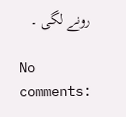رونے لگی ۔

No comments: